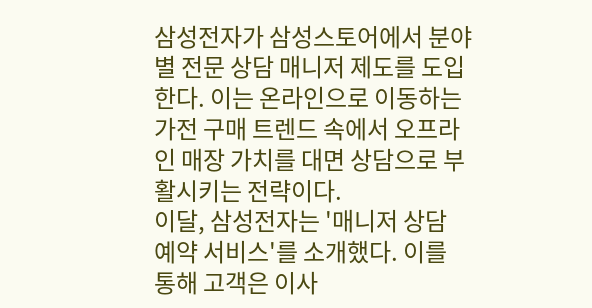삼성전자가 삼성스토어에서 분야별 전문 상담 매니저 제도를 도입한다. 이는 온라인으로 이동하는 가전 구매 트렌드 속에서 오프라인 매장 가치를 대면 상담으로 부활시키는 전략이다.
이달, 삼성전자는 '매니저 상담 예약 서비스'를 소개했다. 이를 통해 고객은 이사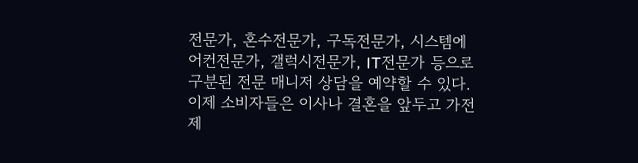전문가, 혼수전문가, 구독전문가, 시스템에어컨전문가, 갤럭시전문가, IT전문가 등으로 구분된 전문 매니저 상담을 예약할 수 있다.
이제 소비자들은 이사나 결혼을 앞두고 가전 제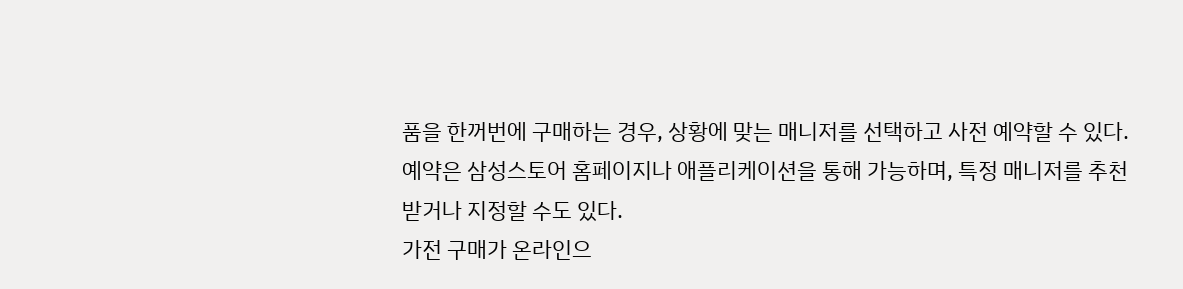품을 한꺼번에 구매하는 경우, 상황에 맞는 매니저를 선택하고 사전 예약할 수 있다. 예약은 삼성스토어 홈페이지나 애플리케이션을 통해 가능하며, 특정 매니저를 추천받거나 지정할 수도 있다.
가전 구매가 온라인으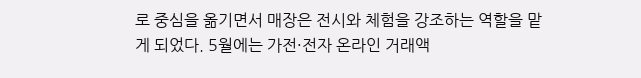로 중심을 옮기면서 매장은 전시와 체험을 강조하는 역할을 맡게 되었다. 5월에는 가전·전자 온라인 거래액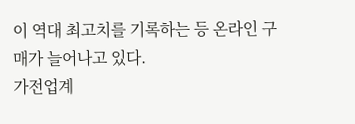이 역대 최고치를 기록하는 등 온라인 구매가 늘어나고 있다.
가전업계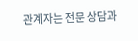관계자는 전문 상담과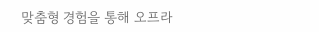맞춤형 경험을 통해 오프라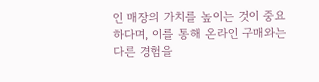인 매장의 가치를 높이는 것이 중요하다며, 이를 통해 온라인 구매와는 다른 경험을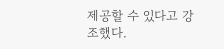제공할 수 있다고 강조했다.